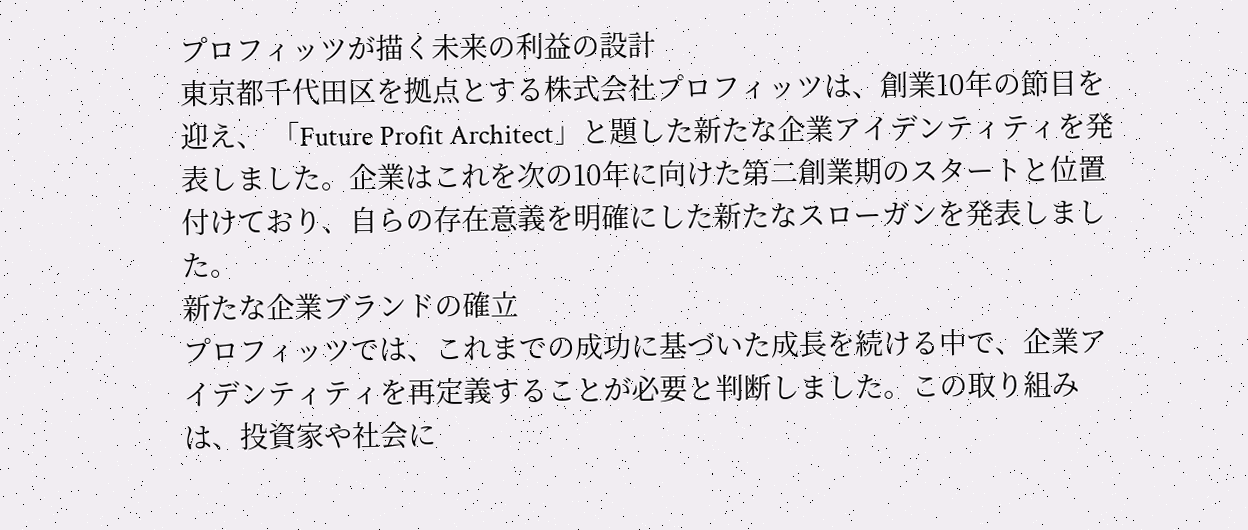プロフィッツが描く未来の利益の設計
東京都千代田区を拠点とする株式会社プロフィッツは、創業10年の節目を迎え、 「Future Profit Architect」と題した新たな企業アイデンティティを発表しました。企業はこれを次の10年に向けた第二創業期のスタートと位置付けており、自らの存在意義を明確にした新たなスローガンを発表しました。
新たな企業ブランドの確立
プロフィッツでは、これまでの成功に基づいた成長を続ける中で、企業アイデンティティを再定義することが必要と判断しました。この取り組みは、投資家や社会に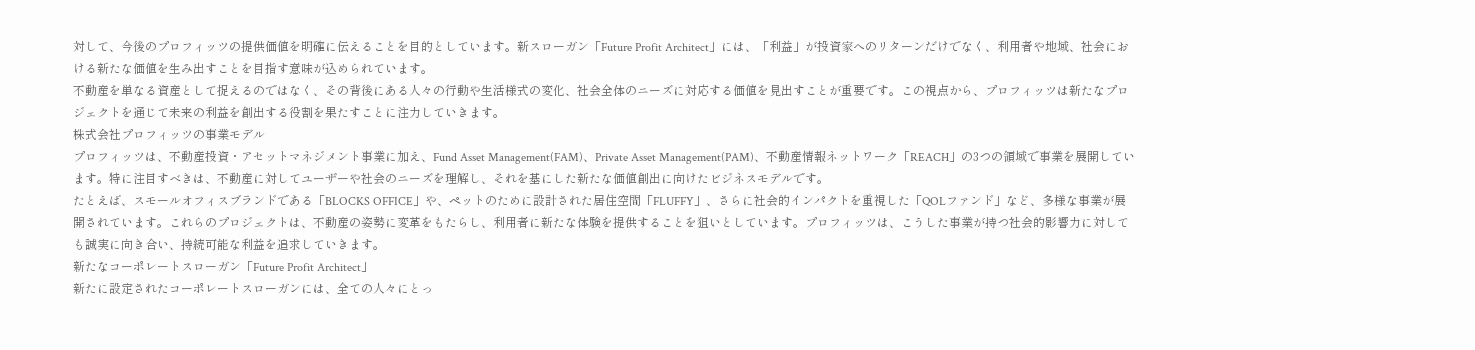対して、今後のプロフィッツの提供価値を明確に伝えることを目的としています。新スローガン「Future Profit Architect」には、「利益」が投資家へのリターンだけでなく、利用者や地域、社会における新たな価値を生み出すことを目指す意味が込められています。
不動産を単なる資産として捉えるのではなく、その背後にある人々の行動や生活様式の変化、社会全体のニーズに対応する価値を見出すことが重要です。この視点から、プロフィッツは新たなプロジェクトを通じて未来の利益を創出する役割を果たすことに注力していきます。
株式会社プロフィッツの事業モデル
プロフィッツは、不動産投資・アセットマネジメント事業に加え、Fund Asset Management(FAM)、Private Asset Management(PAM)、不動産情報ネットワーク「REACH」の3つの領域で事業を展開しています。特に注目すべきは、不動産に対してユーザーや社会のニーズを理解し、それを基にした新たな価値創出に向けたビジネスモデルです。
たとえば、スモールオフィスブランドである「BLOCKS OFFICE」や、ペットのために設計された居住空間「FLUFFY」、さらに社会的インパクトを重視した「QOLファンド」など、多様な事業が展開されています。これらのプロジェクトは、不動産の姿勢に変革をもたらし、利用者に新たな体験を提供することを狙いとしています。プロフィッツは、こうした事業が持つ社会的影響力に対しても誠実に向き合い、持続可能な利益を追求していきます。
新たなコーポレートスローガン「Future Profit Architect」
新たに設定されたコーポレートスローガンには、全ての人々にとっ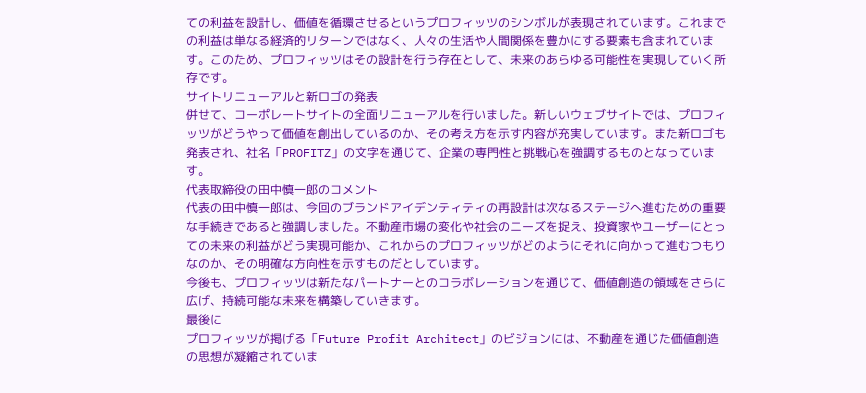ての利益を設計し、価値を循環させるというプロフィッツのシンボルが表現されています。これまでの利益は単なる経済的リターンではなく、人々の生活や人間関係を豊かにする要素も含まれています。このため、プロフィッツはその設計を行う存在として、未来のあらゆる可能性を実現していく所存です。
サイトリニューアルと新ロゴの発表
併せて、コーポレートサイトの全面リニューアルを行いました。新しいウェブサイトでは、プロフィッツがどうやって価値を創出しているのか、その考え方を示す内容が充実しています。また新ロゴも発表され、社名「PROFITZ」の文字を通じて、企業の専門性と挑戦心を強調するものとなっています。
代表取締役の田中慎一郎のコメント
代表の田中慎一郎は、今回のブランドアイデンティティの再設計は次なるステージへ進むための重要な手続きであると強調しました。不動産市場の変化や社会のニーズを捉え、投資家やユーザーにとっての未来の利益がどう実現可能か、これからのプロフィッツがどのようにそれに向かって進むつもりなのか、その明確な方向性を示すものだとしています。
今後も、プロフィッツは新たなパートナーとのコラボレーションを通じて、価値創造の領域をさらに広げ、持続可能な未来を構築していきます。
最後に
プロフィッツが掲げる「Future Profit Architect」のビジョンには、不動産を通じた価値創造の思想が凝縮されていま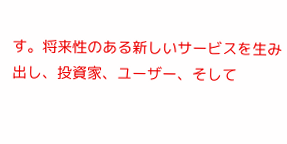す。将来性のある新しいサービスを生み出し、投資家、ユーザー、そして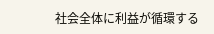社会全体に利益が循環する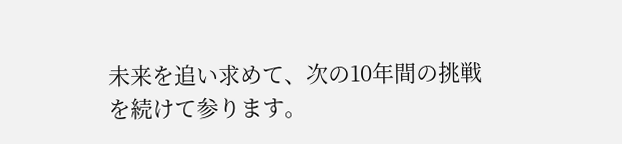未来を追い求めて、次の10年間の挑戦を続けて参ります。